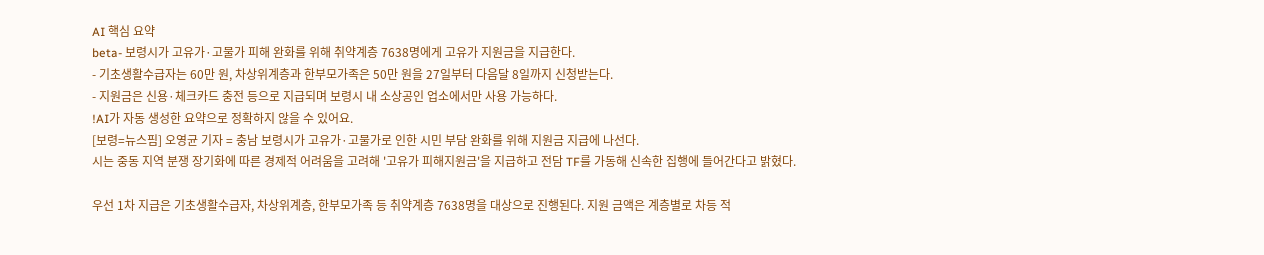AI 핵심 요약
beta- 보령시가 고유가·고물가 피해 완화를 위해 취약계층 7638명에게 고유가 지원금을 지급한다.
- 기초생활수급자는 60만 원, 차상위계층과 한부모가족은 50만 원을 27일부터 다음달 8일까지 신청받는다.
- 지원금은 신용·체크카드 충전 등으로 지급되며 보령시 내 소상공인 업소에서만 사용 가능하다.
!AI가 자동 생성한 요약으로 정확하지 않을 수 있어요.
[보령=뉴스핌] 오영균 기자 = 충남 보령시가 고유가·고물가로 인한 시민 부담 완화를 위해 지원금 지급에 나선다.
시는 중동 지역 분쟁 장기화에 따른 경제적 어려움을 고려해 '고유가 피해지원금'을 지급하고 전담 TF를 가동해 신속한 집행에 들어간다고 밝혔다.

우선 1차 지급은 기초생활수급자, 차상위계층, 한부모가족 등 취약계층 7638명을 대상으로 진행된다. 지원 금액은 계층별로 차등 적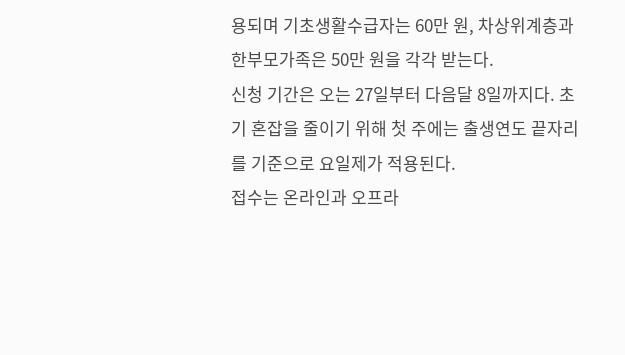용되며 기초생활수급자는 60만 원, 차상위계층과 한부모가족은 50만 원을 각각 받는다.
신청 기간은 오는 27일부터 다음달 8일까지다. 초기 혼잡을 줄이기 위해 첫 주에는 출생연도 끝자리를 기준으로 요일제가 적용된다.
접수는 온라인과 오프라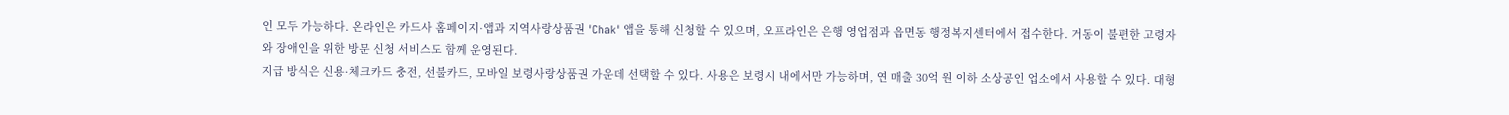인 모두 가능하다. 온라인은 카드사 홈페이지·앱과 지역사랑상품권 'Chak' 앱을 통해 신청할 수 있으며, 오프라인은 은행 영업점과 읍면동 행정복지센터에서 접수한다. 거동이 불편한 고령자와 장애인을 위한 방문 신청 서비스도 함께 운영된다.
지급 방식은 신용·체크카드 충전, 선불카드, 모바일 보령사랑상품권 가운데 선택할 수 있다. 사용은 보령시 내에서만 가능하며, 연 매출 30억 원 이하 소상공인 업소에서 사용할 수 있다. 대형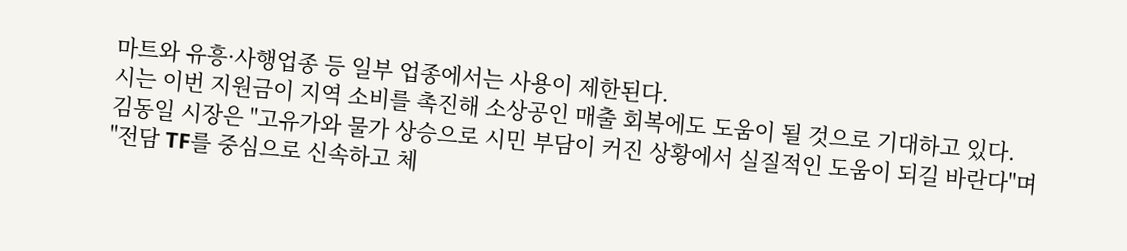마트와 유흥·사행업종 등 일부 업종에서는 사용이 제한된다.
시는 이번 지원금이 지역 소비를 촉진해 소상공인 매출 회복에도 도움이 될 것으로 기대하고 있다.
김동일 시장은 "고유가와 물가 상승으로 시민 부담이 커진 상황에서 실질적인 도움이 되길 바란다"며 "전담 TF를 중심으로 신속하고 체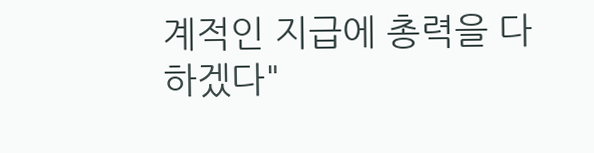계적인 지급에 총력을 다하겠다"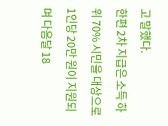고 말했다.
한편 2차 지급은 소득 하위 70% 시민을 대상으로 1인당 20만 원이 지원되며 다음달 18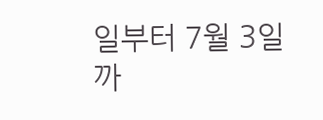일부터 7월 3일까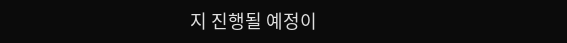지 진행될 예정이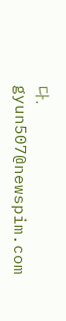다.
gyun507@newspim.com